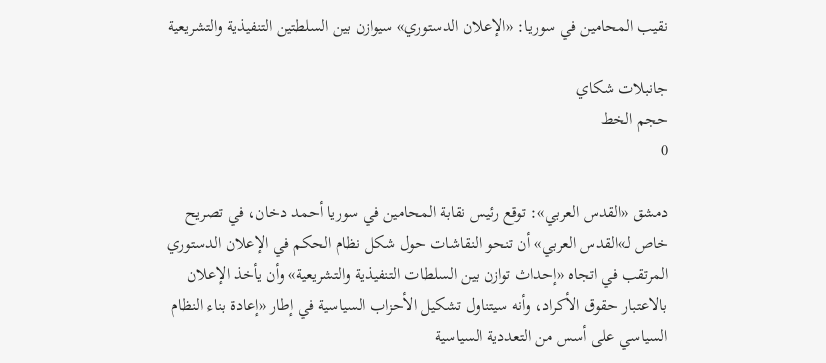نقيب المحامين في سوريا: «الإعلان الدستوري» سيوازن بين السلطتين التنفيذية والتشريعية

جانبلات شكاي
حجم الخط
0

دمشق «القدس العربي»: توقع رئيس نقابة المحامين في سوريا أحمد دخان، في تصريح خاص لـ»القدس العربي» أن تنحو النقاشات حول شكل نظام الحكم في الإعلان الدستوري المرتقب في اتجاه «إحداث توازن بين السلطات التنفيذية والتشريعية» وأن يأخذ الإعلان بالاعتبار حقوق الأكراد، وأنه سيتناول تشكيل الأحزاب السياسية في إطار «إعادة بناء النظام السياسي على أسس من التعددية السياسية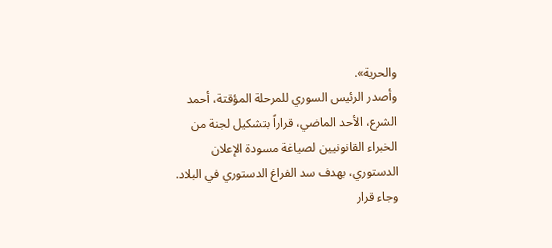والحرية».
وأصدر الرئيس السوري للمرحلة المؤقتة، أحمد الشرع، الأحد الماضي، قراراً بتشكيل لجنة من الخبراء القانونيين لصياغة مسودة الإعلان الدستوري، بهدف سد الفراغ الدستوري في البلاد.
وجاء قرار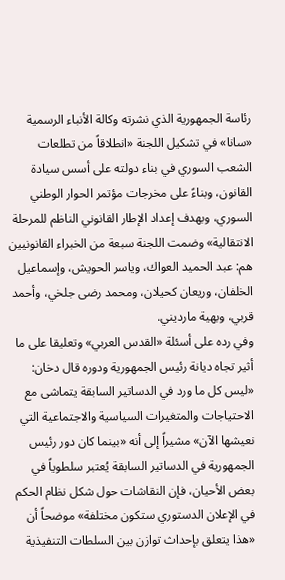رئاسة الجمهورية الذي نشرته وكالة الأنباء الرسمية «سانا» في تشكيل اللجنة «انطلاقاً من تطلعات الشعب السوري في بناء دولته على أسس سيادة القانون، وبناءً على مخرجات مؤتمر الحوار الوطني السوري، وبهدف إعداد الإطار القانوني الناظم للمرحلة الانتقالية» وضمت اللجنة سبعة من الخبراء القانونيين هم: عبد الحميد العواك، وياسر الحويش، وإسماعيل الخلفان، وريعان كحيلان، ومحمد رضى جلخي، وأحمد قربي، وبهية مارديني.
وفي رده على أسئلة «القدس العربي» وتعليقا على ما أثير تجاه ديانة رئيس الجمهورية ودوره قال دخان: «ليس كل ما ورد في الدساتير السابقة يتماشى مع الاحتياجات والمتغيرات السياسية والاجتماعية التي نعيشها الآن» مشيراً إلى أنه «بينما كان دور رئيس الجمهورية في الدساتير السابقة يُعتبر سلطوياً في بعض الأحيان، فإن النقاشات حول شكل نظام الحكم في الإعلان الدستوري ستكون مختلفة» موضحاً أن «هذا يتعلق بإحداث توازن بين السلطات التنفيذية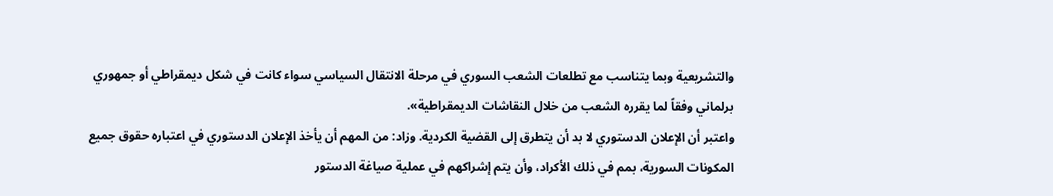والتشريعية وبما يتناسب مع تطلعات الشعب السوري في مرحلة الانتقال السياسي سواء كانت في شكل ديمقراطي أو جمهوري برلماني وفقاً لما يقرره الشعب من خلال النقاشات الديمقراطية».
واعتبر أن الإعلان الدستوري لا بد أن يتطرق إلى القضية الكردية. وزاد: من المهم أن يأخذ الإعلان الدستوري في اعتباره حقوق جميع المكونات السورية، بمم في ذلك الأكراد، وأن يتم إشراكهم في عملية صياغة الدستور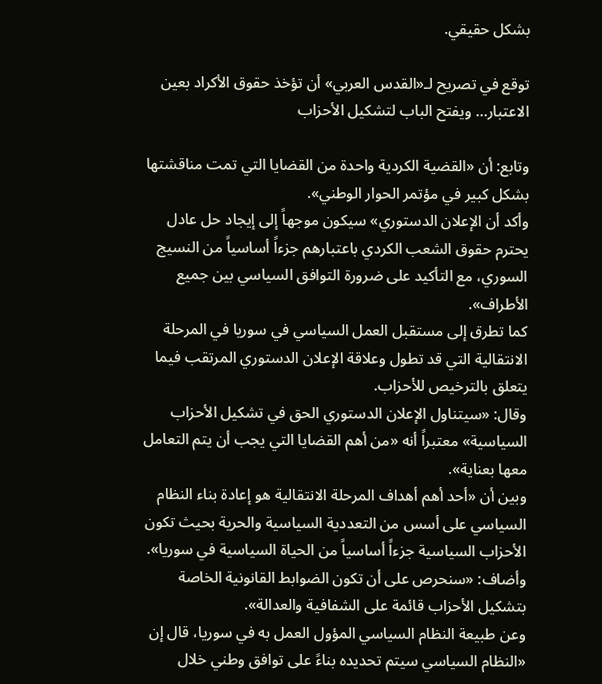بشكل حقيقي.

توقع في تصريح لـ«القدس العربي» أن تؤخذ حقوق الأكراد بعين الاعتبار… ويفتح الباب لتشكيل الأحزاب

وتابع: أن «القضية الكردية واحدة من القضايا التي تمت مناقشتها بشكل كبير في مؤتمر الحوار الوطني».
وأكد أن الإعلان الدستوري» سيكون موجهاً إلى إيجاد حل عادل يحترم حقوق الشعب الكردي باعتبارهم جزءاً أساسياً من النسيج السوري، مع التأكيد على ضرورة التوافق السياسي بين جميع الأطراف».
كما تطرق إلى مستقبل العمل السياسي في سوريا في المرحلة الانتقالية التي قد تطول وعلاقة الإعلان الدستوري المرتقب فيما يتعلق بالترخيص للأحزاب.
وقال: «سيتناول الإعلان الدستوري الحق في تشكيل الأحزاب السياسية» معتبراً أنه «من أهم القضايا التي يجب أن يتم التعامل معها بعناية».
وبين أن «أحد أهم أهداف المرحلة الانتقالية هو إعادة بناء النظام السياسي على أسس من التعددية السياسية والحرية بحيث تكون الأحزاب السياسية جزءاً أساسياً من الحياة السياسية في سوريا».
وأضاف: «سنحرص على أن تكون الضوابط القانونية الخاصة بتشكيل الأحزاب قائمة على الشفافية والعدالة».
وعن طبيعة النظام السياسي المؤول العمل به في سوريا، قال إن «النظام السياسي سيتم تحديده بناءً على توافق وطني خلال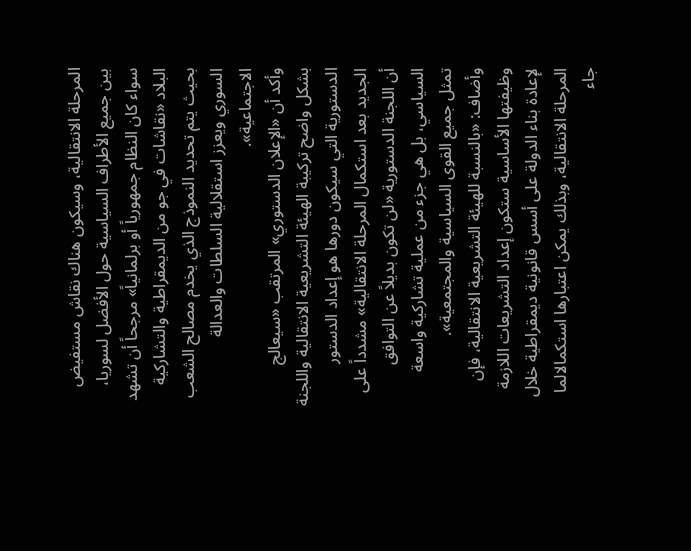المرحلة الانتقالية، وسيكون هناك نقاش مستفيض بين جميع الأطراف السياسية حول الأفضل لسوريا، سواء كان النظام جمهورياً أو برلمانياً» مرجحاً أن تشهد البلاد «نقاشات في جو من الديمقراطية والتشاركية بحيث يتم تحديد النموذج الذي يخدم مصالح الشعب السوري ويعزز استقلالية السلطات والعدالة الاجتماعية».
وأكد أن «الإعلان الدستوري» المرتقب «سيعالج بشكل واضح تركيبة الهيئة التشريعية الانتقالية واللجنة الدستورية التي سيكون دورها هو إعداد الدستور الجديد بعد استكمال المرحلة الانتقالية» مشدداً على أن اللجنة الدستورية «لن تكون بديلاً عن التوافق السياسي، بل هي جزء من عملية تشاركية واسعة تمثل جميع القوى السياسية والمجتمعية».
وأضاف: «بالنسبة للهيئة التشريعية الانتقالية، فإن وظيفتها الأساسية ستكون إعداد التشريعات اللازمة لإعادة بناء الدولة على أسس قانونية ديمقراطية خلال المرحلة الانتقالية، وبذلك يمكن اعتبارها استكمالالما جاء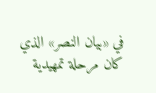في «بيان النصر» الذي كان مرحلة تمهيدية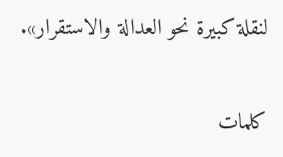لنقلة كبيرة نحو العدالة والاستقرار».

كلمات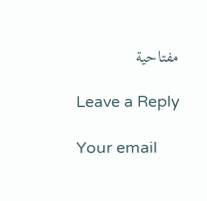مفتاحية

Leave a Reply

Your email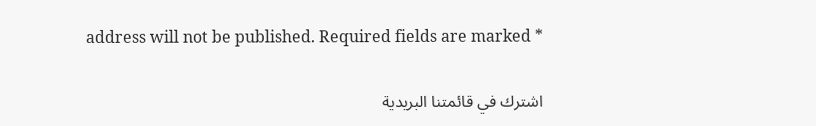address will not be published. Required fields are marked *

اشترك في قائمتنا البريدية